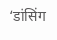‘डांसिंग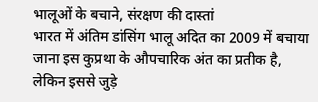भालूओं के बचाने, संरक्षण की दास्तां
भारत में अंतिम डांसिंग भालू अदित का 2009 में बचाया जाना इस कुप्रथा के औपचारिक अंत का प्रतीक है, लेकिन इससे जुड़े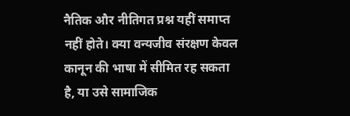नैतिक और नीतिगत प्रश्न यहीं समाप्त नहीं होते। क्या वन्यजीव संरक्षण केवल कानून की भाषा में सीमित रह सकता है, या उसे सामाजिक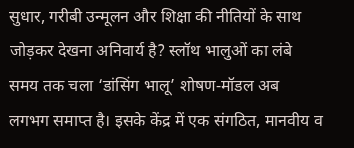सुधार, गरीबी उन्मूलन और शिक्षा की नीतियों के साथ जोड़कर देखना अनिवार्य है? स्लॉथ भालुओं का लंबे समय तक चला ‘डांसिंग भालू’ शोषण‑मॉडल अब लगभग समाप्त है। इसके केंद्र में एक संगठित, मानवीय व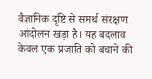वैज्ञानिक दृष्टि से समर्थ संरक्षण आंदोलन खड़ा है। यह बदलाव केवल एक प्रजाति को बचाने की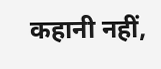कहानी नहीं,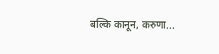बल्कि कानून, करुणा...